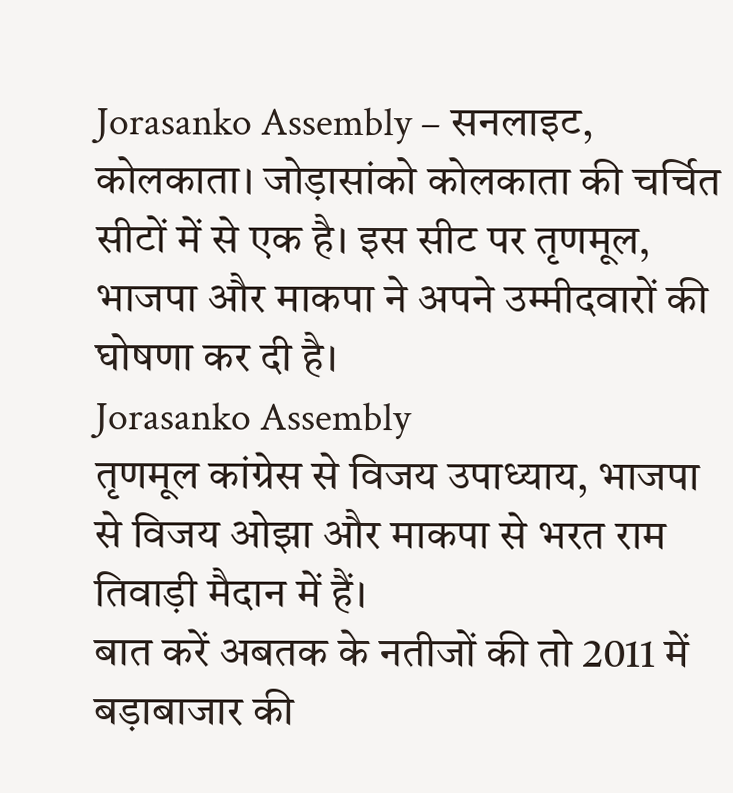Jorasanko Assembly – सनलाइट, कोलकाता। जोड़ासांको कोलकाता की चर्चित सीटों में से एक है। इस सीट पर तृणमूल, भाजपा और माकपा ने अपने उम्मीदवारों की घोषणा कर दी है।
Jorasanko Assembly
तृणमूल कांग्रेस से विजय उपाध्याय, भाजपा से विजय ओझा और माकपा से भरत राम तिवाड़ी मैदान में हैं।
बात करें अबतक के नतीजों की तो 2011 में बड़ाबाजार की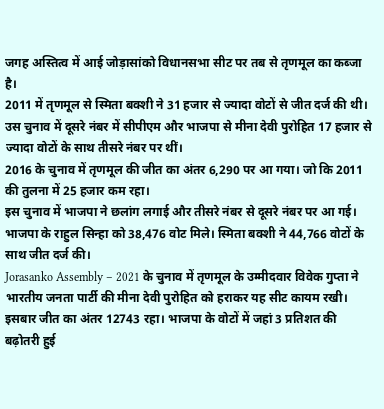जगह अस्तित्व में आई जोड़ासांको विधानसभा सीट पर तब से तृणमूल का कब्जा है।
2011 में तृणमूल से स्मिता बक्शी ने 31 हजार से ज्यादा वोटों से जीत दर्ज की थी। उस चुनाव में दूसरे नंबर में सीपीएम और भाजपा से मीना देवी पुरोहित 17 हजार से ज्यादा वोटों के साथ तीसरे नंबर पर थीं।
2016 के चुनाव में तृणमूल की जीत का अंतर 6,290 पर आ गया। जो कि 2011 की तुलना में 25 हजार कम रहा।
इस चुनाव में भाजपा ने छलांग लगाई और तीसरे नंबर से दूसरे नंबर पर आ गई। भाजपा के राहुल सिन्हा को 38,476 वोट मिले। स्मिता बक्शी ने 44,766 वोटों के साथ जीत दर्ज की।
Jorasanko Assembly – 2021 के चुनाव में तृणमूल के उम्मीदवार विवेक गुप्ता ने भारतीय जनता पार्टी की मीना देवी पुरोहित को हराकर यह सीट कायम रखी।
इसबार जीत का अंतर 12743 रहा। भाजपा के वोटों में जहां 3 प्रतिशत की बढ़ोतरी हुई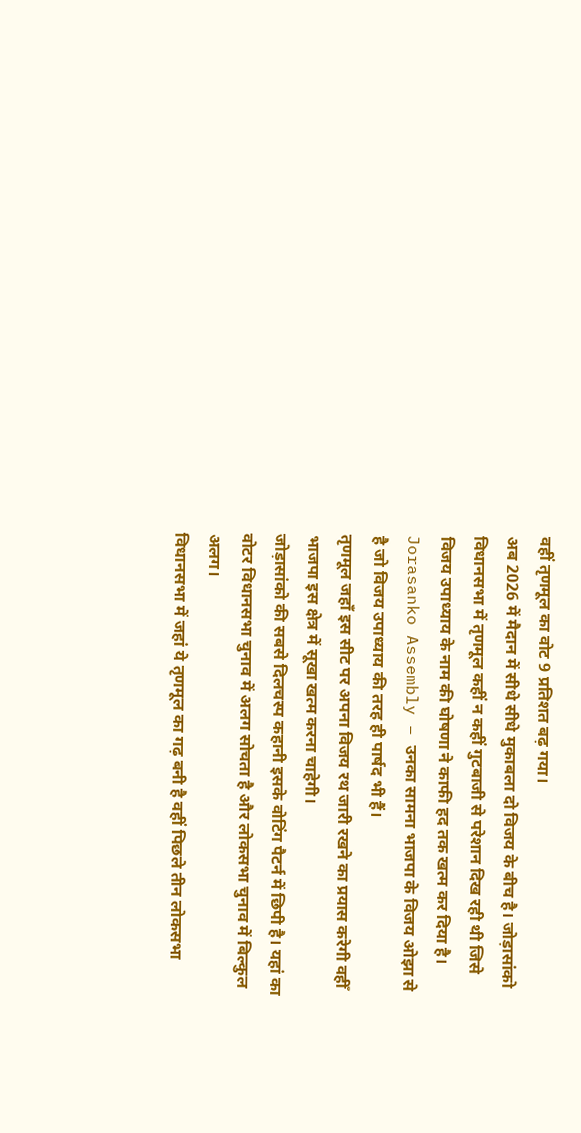वहीं तृणमूल का वोट 9 प्रतिशत बढ़ गया।
अब 2026 में मैदान में सीधे सीधे मुकाबला दो विजय के बीच है। जोड़ासांको विधानसभा में तृणमूल कहीं न कहीं गुटबाजी से परेशान दिख रही थी जिसे विजय उपाध्याय के नाम की घोषणा ने काफी हद तक खत्म कर दिया है।
Jorasanko Assembly – उनका सामना भाजपा के विजय ओझा से है जो विजय उपाध्याय की तरह ही पार्षद भी हैं।
तृणमूल जहाँ इस सीट पर अपना विजय रथ जारी रखने का प्रयास करेगी वहीँ भाजपा इस क्षेत्र में सूखा खत्म करना चाहेगी।
जोड़ासांको की सबसे दिलचस्प कहानी इसके वोटिंग पैटर्न में छिपी है। यहां का वोटर विधानसभा चुनाव में अलग सोचता है और लोकसभा चुनाव में बिल्कुल अलग।
विधानसभा में जहां ये तृणमूल का गढ़ बनी है वहीं पिछले तीन लोकसभा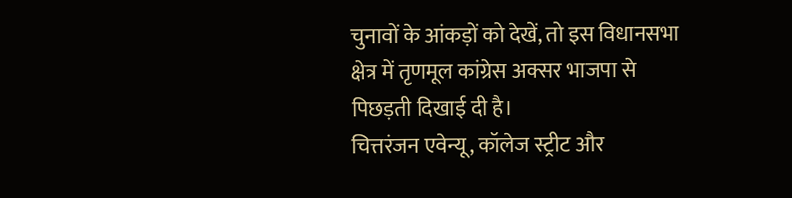चुनावों के आंकड़ों को देखें, तो इस विधानसभा क्षेत्र में तृणमूल कांग्रेस अक्सर भाजपा से पिछड़ती दिखाई दी है।
चित्तरंजन एवेन्यू, कॉलेज स्ट्रीट और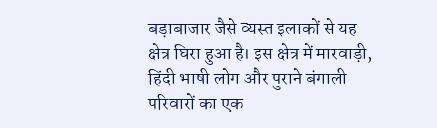बड़ाबाजार जैसे व्यस्त इलाकों से यह क्षेत्र घिरा हुआ है। इस क्षेत्र में मारवाड़ी, हिंदी भाषी लोग और पुराने बंगाली परिवारों का एक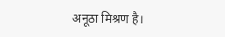अनूठा मिश्रण है।